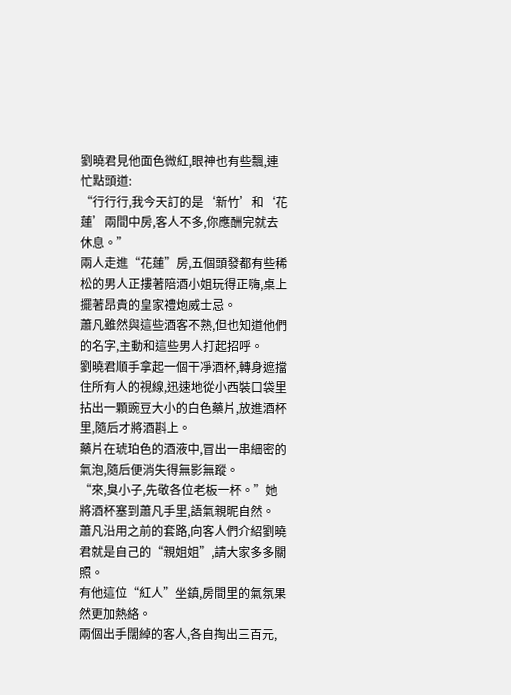劉曉君見他面色微紅,眼神也有些飄,連忙點頭道:
“行行行,我今天訂的是‘新竹’和‘花蓮’兩間中房,客人不多,你應酬完就去休息。”
兩人走進“花蓮”房,五個頭發都有些稀松的男人正摟著陪酒小姐玩得正嗨,桌上擺著昂貴的皇家禮炮威士忌。
蕭凡雖然與這些酒客不熟,但也知道他們的名字,主動和這些男人打起招呼。
劉曉君順手拿起一個干凈酒杯,轉身遮擋住所有人的視線,迅速地從小西裝口袋里拈出一顆豌豆大小的白色藥片,放進酒杯里,隨后才將酒斟上。
藥片在琥珀色的酒液中,冒出一串細密的氣泡,隨后便消失得無影無蹤。
“來,臭小子,先敬各位老板一杯。”她將酒杯塞到蕭凡手里,語氣親昵自然。
蕭凡沿用之前的套路,向客人們介紹劉曉君就是自己的“親姐姐”,請大家多多關照。
有他這位“紅人”坐鎮,房間里的氣氛果然更加熱絡。
兩個出手闊綽的客人,各自掏出三百元,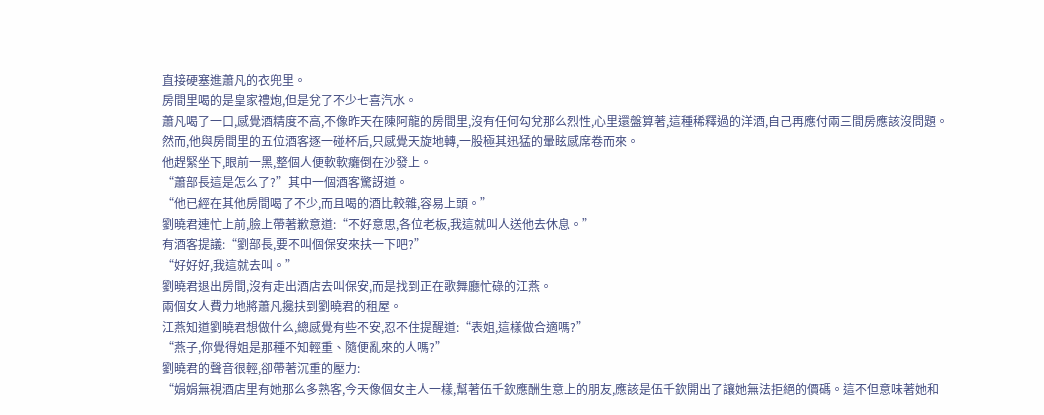直接硬塞進蕭凡的衣兜里。
房間里喝的是皇家禮炮,但是兌了不少七喜汽水。
蕭凡喝了一口,感覺酒精度不高,不像昨天在陳阿龍的房間里,沒有任何勾兌那么烈性,心里還盤算著,這種稀釋過的洋酒,自己再應付兩三間房應該沒問題。
然而,他與房間里的五位酒客逐一碰杯后,只感覺天旋地轉,一股極其迅猛的暈眩感席卷而來。
他趕緊坐下,眼前一黑,整個人便軟軟癱倒在沙發上。
“蕭部長這是怎么了?”其中一個酒客驚訝道。
“他已經在其他房間喝了不少,而且喝的酒比較雜,容易上頭。”
劉曉君連忙上前,臉上帶著歉意道:“不好意思,各位老板,我這就叫人送他去休息。”
有酒客提議:“劉部長,要不叫個保安來扶一下吧?”
“好好好,我這就去叫。”
劉曉君退出房間,沒有走出酒店去叫保安,而是找到正在歌舞廳忙碌的江燕。
兩個女人費力地將蕭凡攙扶到劉曉君的租屋。
江燕知道劉曉君想做什么,總感覺有些不安,忍不住提醒道:“表姐,這樣做合適嗎?”
“燕子,你覺得姐是那種不知輕重、隨便亂來的人嗎?”
劉曉君的聲音很輕,卻帶著沉重的壓力:
“娟娟無視酒店里有她那么多熟客,今天像個女主人一樣,幫著伍千欽應酬生意上的朋友,應該是伍千欽開出了讓她無法拒絕的價碼。這不但意味著她和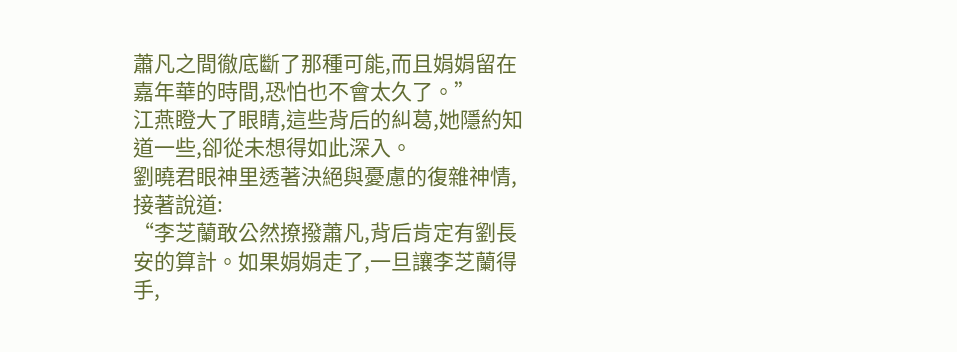蕭凡之間徹底斷了那種可能,而且娟娟留在嘉年華的時間,恐怕也不會太久了。”
江燕瞪大了眼睛,這些背后的糾葛,她隱約知道一些,卻從未想得如此深入。
劉曉君眼神里透著決絕與憂慮的復雜神情,接著說道:
“李芝蘭敢公然撩撥蕭凡,背后肯定有劉長安的算計。如果娟娟走了,一旦讓李芝蘭得手,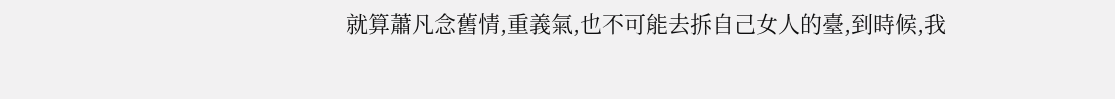就算蕭凡念舊情,重義氣,也不可能去拆自己女人的臺,到時候,我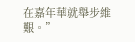在嘉年華就舉步維艱。”